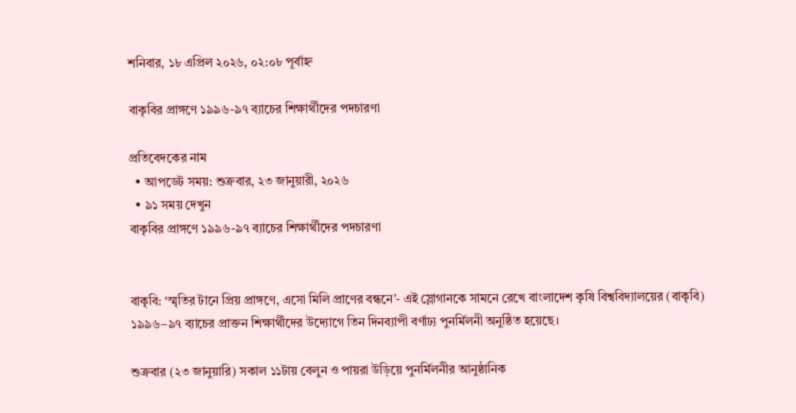শনিবার, ১৮ এপ্রিল ২০২৬, ০২:০৮ পূর্বাহ্ন

বাকৃবির প্রাঙ্গণে ১৯৯৬-৯৭ ব্যাচের শিক্ষার্থীদের পদচারণা

প্রতিবেদকের নাম
  • আপডেট সময়: শুক্রবার, ২৩ জানুয়ারী, ২০২৬
  • ৯১ সময় দেখুন
বাকৃবির প্রাঙ্গণে ১৯৯৬-৯৭ ব্যাচের শিক্ষার্থীদের পদচারণা


বাকৃবি: ‘স্মৃতির টানে প্রিয় প্রাঙ্গণে, এসো মিলি প্রাণের বন্ধনে’- এই স্লোগানকে সামনে রেখে বাংলাদেশ কৃষি বিশ্ববিদ্যালয়ের (বাকৃবি) ১৯৯৬–৯৭ ব্যাচের প্রাক্তন শিক্ষার্থীদের উদ্যোগে তিন দিনব্যাপী বর্ণাঢ্য পুনর্মিলনী অনুষ্ঠিত হয়েছে।

শুক্রবার (২৩ জানুয়ারি) সকাল ১১টায় বেলুন ও পায়রা উড়িয়ে পুনর্মিলনীর আনুষ্ঠানিক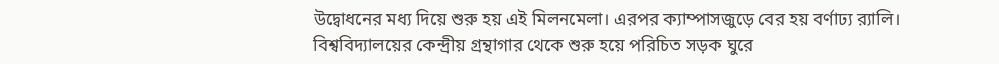উদ্বোধনের মধ্য দিয়ে শুরু হয় এই মিলনমেলা। এরপর ক্যাম্পাসজুড়ে বের হয় বর্ণাঢ্য র‍্যালি। বিশ্ববিদ্যালয়ের কেন্দ্রীয় গ্রন্থাগার থেকে শুরু হয়ে পরিচিত সড়ক ঘুরে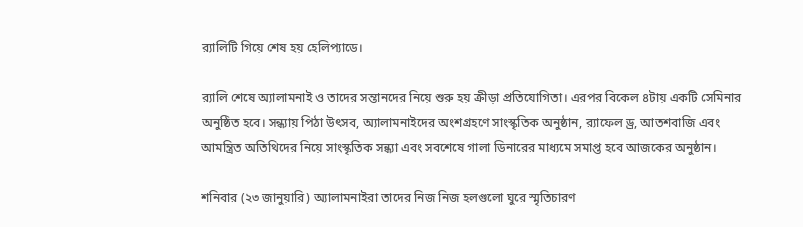র‍্যালিটি গিয়ে শেষ হয় হেলিপ্যাডে।

র‍্যালি শেষে অ্যালামনাই ও তাদের সন্তানদের নিয়ে শুরু হয় ক্রীড়া প্রতিযোগিতা। এরপর বিকেল ৪টায় একটি সেমিনার অনুষ্ঠিত হবে। সন্ধ্যায় পিঠা উৎসব, অ্যালামনাইদের অংশগ্রহণে সাংস্কৃতিক অনুষ্ঠান, র‍্যাফেল ড্র, আতশবাজি এবং আমন্ত্রিত অতিথিদের নিয়ে সাংস্কৃতিক সন্ধ্যা এবং সবশেষে গালা ডিনারের মাধ্যমে সমাপ্ত হবে আজকের অনুষ্ঠান।

শনিবার (২৩ জানুয়ারি) অ্যালামনাইরা তাদের নিজ নিজ হলগুলো ঘুরে স্মৃতিচারণ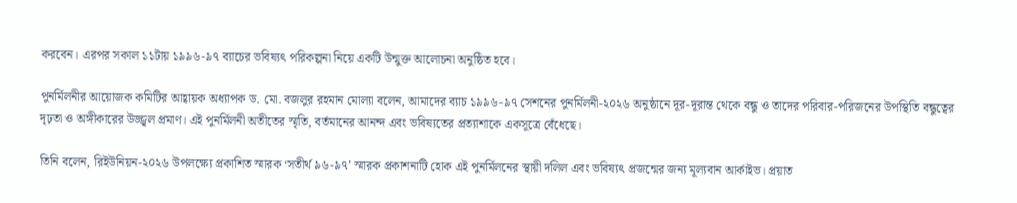করবেন। এরপর সকাল ১১টায় ১৯৯৬-৯৭ ব্যাচের ভবিষ্যৎ পরিকল্পনা নিয়ে একটি উন্মুক্ত আলোচনা অনুষ্ঠিত হবে।

পুনর্মিলনীর আয়োজক কমিটির আহ্বায়ক অধ্যাপক ড. মো. বজলুর রহমান মোল্যা বলেন, আমাদের ব্যাচ ১৯৯৬-৯৭ সেশনের পুনর্মিলনী-২০২৬ অনুষ্ঠানে দূর-দূরান্ত থেকে বন্ধু ও তাদের পরিবার-পরিজনের উপস্থিতি বন্ধুত্বের দৃঢ়তা ও অঙ্গীকারের উজ্জ্বল প্রমাণ। এই পুনর্মিলনী অতীতের স্মৃতি, বর্তমানের আনন্দ এবং ভবিষ্যতের প্রত্যাশাকে একসূত্রে বেঁধেছে।

তিনি বলেন, রিইউনিয়ন-২০২৬ উপলক্ষ্যে প্রকাশিত স্মারক ‘সতীর্থ ৯৬-৯৭’ স্মারক প্রকাশনাটি হোক এই পুনর্মিলনের স্থায়ী দলিল এবং ভবিষ্যৎ প্রজন্মের জন্য মূল্যবান আর্কাইভ। প্রয়াত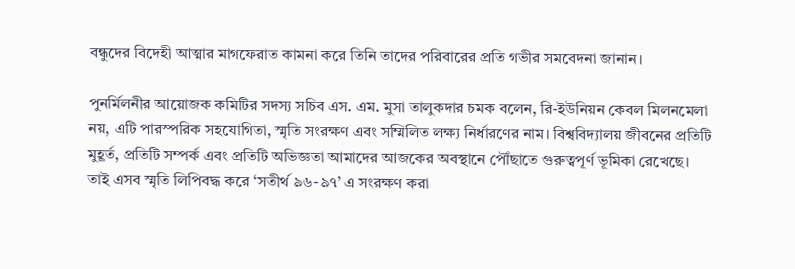বন্ধুদের বিদেহী আত্মার মাগফেরাত কামনা করে তিনি তাদের পরিবারের প্রতি গভীর সমবেদনা জানান।

পুনর্মিলনীর আয়োজক কমিটির সদস্য সচিব এস. এম. মুসা তালুকদার চমক বলেন, রি-ইউনিয়ন কেবল মিলনমেলা নয়, এটি পারস্পরিক সহযোগিতা, স্মৃতি সংরক্ষণ এবং সম্মিলিত লক্ষ্য নির্ধারণের নাম। বিশ্ববিদ্যালয় জীবনের প্রতিটি মুহূর্ত, প্রতিটি সম্পর্ক এবং প্রতিটি অভিজ্ঞতা আমাদের আজকের অবস্থানে পৌঁছাতে গুরুত্বপূর্ণ ভূমিকা রেখেছে। তাই এসব স্মৃতি লিপিবদ্ধ করে ‘সতীর্থ ৯৬-৯৭’ এ সংরক্ষণ করা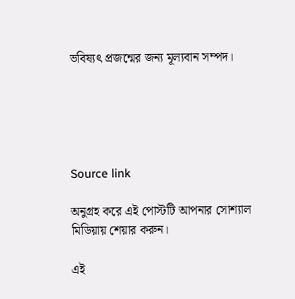ভবিষ্যৎ প্রজন্মের জন্য মূল্যবান সম্পদ।





Source link

অনুগ্রহ করে এই পোস্টটি আপনার সোশ্যাল মিডিয়ায় শেয়ার করুন।

এই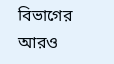বিভাগের আরও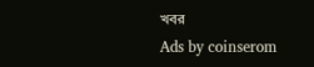খবর
Ads by coinserom